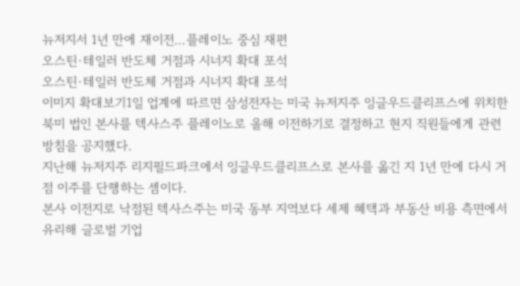뉴저지서 1년 만에 재이전…플레이노 중심 재편
오스틴·테일러 반도체 거점과 시너지 확대 포석
오스틴·테일러 반도체 거점과 시너지 확대 포석
이미지 확대보기1일 업계에 따르면 삼성전자는 미국 뉴저지주 잉글우드클리프스에 위치한 북미 법인 본사를 텍사스주 플레이노로 올해 이전하기로 결정하고 현지 직원들에게 관련 방침을 공지했다.
지난해 뉴저지주 리지필드파크에서 잉글우드클리프스로 본사를 옮긴 지 1년 만에 다시 거점 이주를 단행하는 셈이다.
본사 이전지로 낙점된 텍사스주는 미국 동부 지역보다 세제 혜택과 부동산 비용 측면에서 유리해 글로벌 기업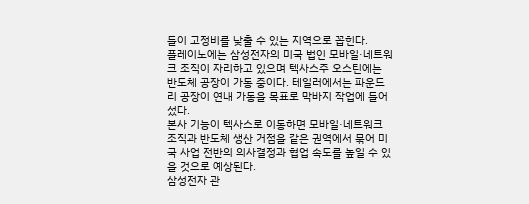들이 고정비를 낮출 수 있는 지역으로 꼽힌다.
플레이노에는 삼성전자의 미국 법인 모바일·네트워크 조직이 자리하고 있으며 텍사스주 오스틴에는 반도체 공장이 가동 중이다. 테일러에서는 파운드리 공장이 연내 가동을 목표로 막바지 작업에 들어섰다.
본사 기능이 텍사스로 이동하면 모바일·네트워크 조직과 반도체 생산 거점을 같은 권역에서 묶어 미국 사업 전반의 의사결정과 협업 속도를 높일 수 있을 것으로 예상된다.
삼성전자 관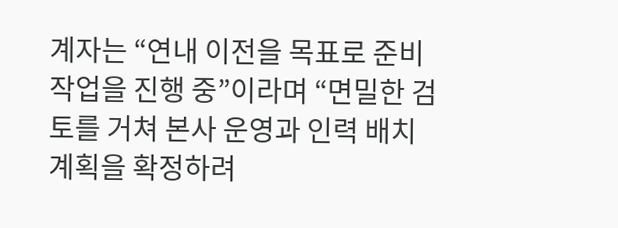계자는 “연내 이전을 목표로 준비 작업을 진행 중”이라며 “면밀한 검토를 거쳐 본사 운영과 인력 배치 계획을 확정하려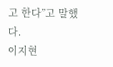고 한다”고 말했다.
이지현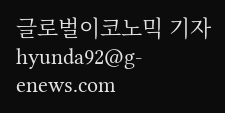글로벌이코노믹 기자 hyunda92@g-enews.com